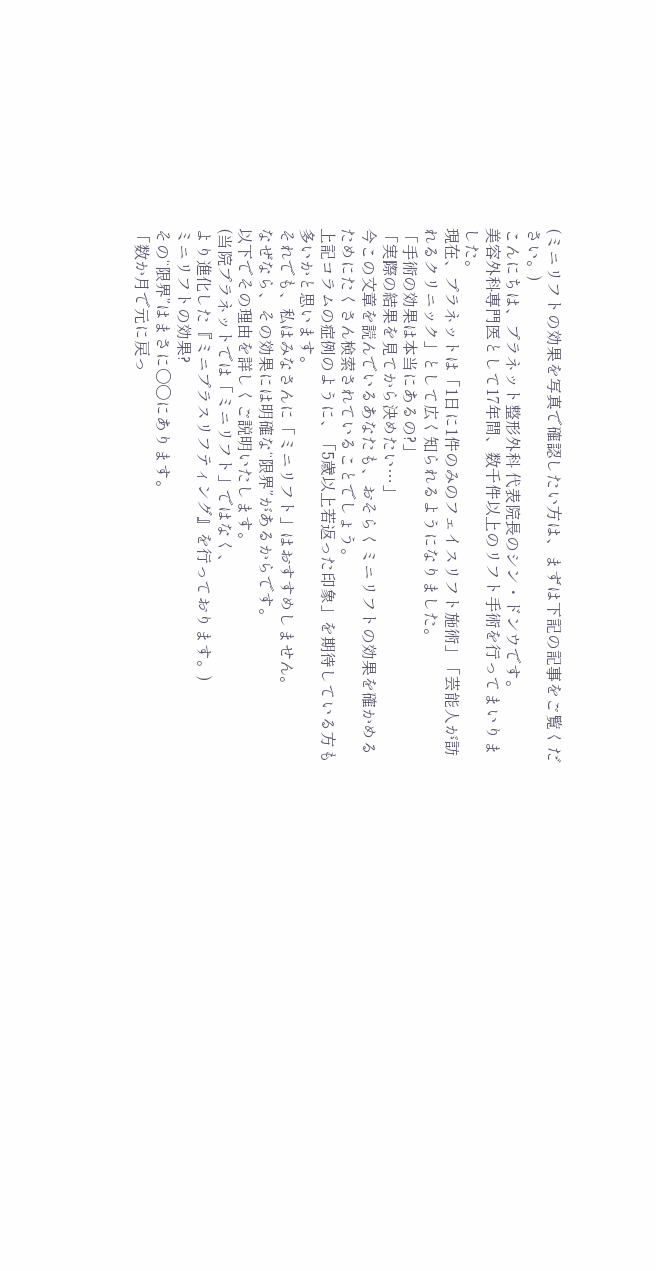(ミニリフトの効果を写真で確認したい方は、まずは下記の記事をご覧ください。)
こんにちは、プラネット整形外科 代表院長のシン・ドンウです。
美容外科専門医として17年間、数千件以上のリフト手術を行ってまいりました。
現在、プラネットは「1日に1件のみのフェイスリフト施術」「芸能人が訪れるクリニック」として広く知られるようになりました。
「手術の効果は本当にあるの?」
「実際の結果を見てから決めたい…」
今この文章を読んでいるあなたも、おそらくミニリフトの効果を確かめるためにたくさん検索されていることでしょう。
上記コラムの症例のように、「5歳以上若返った印象」を期待している方も多いかと思います。
それでも、私はみなさんに「ミニリフト」はおすすめしません。
なぜなら、その効果には明確な“限界”があるからです。
以下でその理由を詳しくご説明いたします。
(当院プラネットでは「ミニリフト」ではなく、
より進化した『ミニプラスリフティング』を行っております。)
ミニリフトの効果?
その“限界”はまさに〇〇にあります。
「数か月で元に戻っ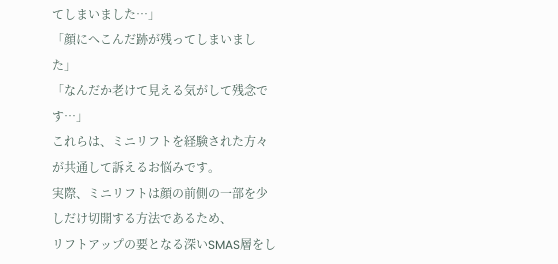てしまいました…」
「顔にへこんだ跡が残ってしまいました」
「なんだか老けて見える気がして残念です…」
これらは、ミニリフトを経験された方々が共通して訴えるお悩みです。
実際、ミニリフトは顔の前側の一部を少しだけ切開する方法であるため、
リフトアップの要となる深いSMAS層をし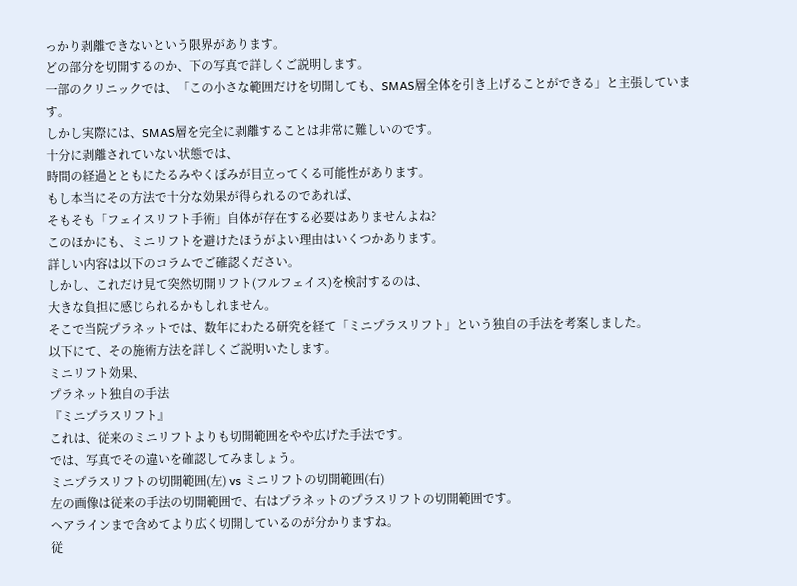っかり剥離できないという限界があります。
どの部分を切開するのか、下の写真で詳しくご説明します。
一部のクリニックでは、「この小さな範囲だけを切開しても、SMAS層全体を引き上げることができる」と主張しています。
しかし実際には、SMAS層を完全に剥離することは非常に難しいのです。
十分に剥離されていない状態では、
時間の経過とともにたるみやくぼみが目立ってくる可能性があります。
もし本当にその方法で十分な効果が得られるのであれば、
そもそも「フェイスリフト手術」自体が存在する必要はありませんよね?
このほかにも、ミニリフトを避けたほうがよい理由はいくつかあります。
詳しい内容は以下のコラムでご確認ください。
しかし、これだけ見て突然切開リフト(フルフェイス)を検討するのは、
大きな負担に感じられるかもしれません。
そこで当院プラネットでは、数年にわたる研究を経て「ミニプラスリフト」という独自の手法を考案しました。
以下にて、その施術方法を詳しくご説明いたします。
ミニリフト効果、
プラネット独自の手法
『ミニプラスリフト』
これは、従来のミニリフトよりも切開範囲をやや広げた手法です。
では、写真でその違いを確認してみましょう。
ミニプラスリフトの切開範囲(左) vs ミニリフトの切開範囲(右)
左の画像は従来の手法の切開範囲で、右はプラネットのプラスリフトの切開範囲です。
ヘアラインまで含めてより広く切開しているのが分かりますね。
従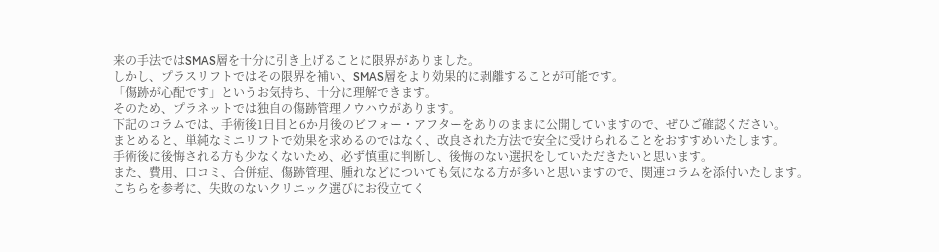来の手法ではSMAS層を十分に引き上げることに限界がありました。
しかし、プラスリフトではその限界を補い、SMAS層をより効果的に剥離することが可能です。
「傷跡が心配です」というお気持ち、十分に理解できます。
そのため、プラネットでは独自の傷跡管理ノウハウがあります。
下記のコラムでは、手術後1日目と6か月後のビフォー・アフターをありのままに公開していますので、ぜひご確認ください。
まとめると、単純なミニリフトで効果を求めるのではなく、改良された方法で安全に受けられることをおすすめいたします。
手術後に後悔される方も少なくないため、必ず慎重に判断し、後悔のない選択をしていただきたいと思います。
また、費用、口コミ、合併症、傷跡管理、腫れなどについても気になる方が多いと思いますので、関連コラムを添付いたします。
こちらを参考に、失敗のないクリニック選びにお役立てく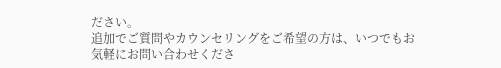ださい。
追加でご質問やカウンセリングをご希望の方は、いつでもお気軽にお問い合わせくださ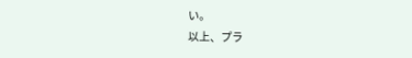い。
以上、プラ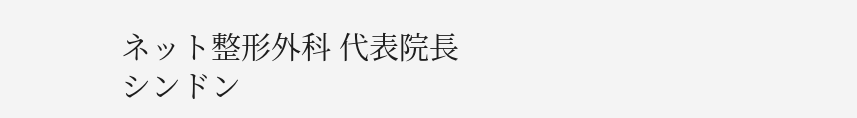ネット整形外科 代表院長 シンドン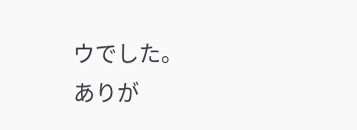ウでした。
ありが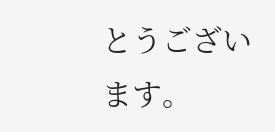とうございます。